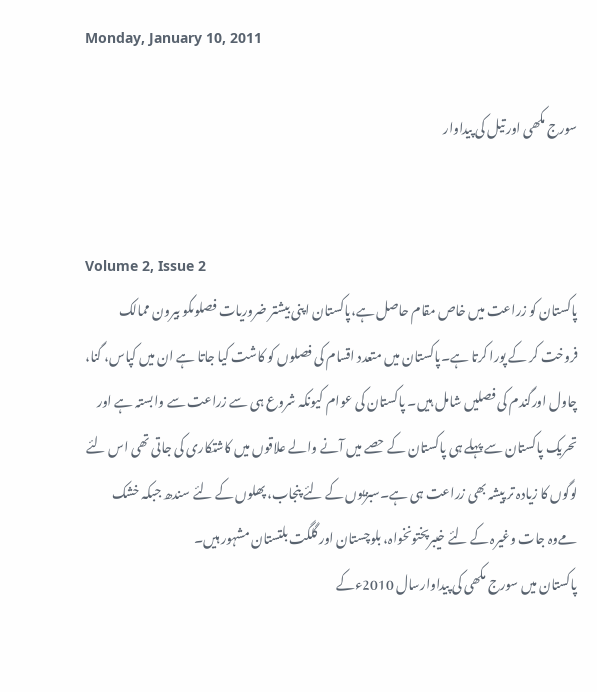Monday, January 10, 2011

سورج مکھی اور تیل کی پیداوار


Volume 2, Issue 2
پاکستان کو زراعت میں خاص مقام حاصل ہے،پاکستان اپنی بیشتر ضروریات فصلوںکو بیرون ممالک فروخت کر کے پورا کرتا ہے۔پاکستان میں متعدد اقسام کی فصلوں کو کاشت کیا جاتا ہے ان میں کپاس، گنا، چاول اورگندم کی فصلیں شامل ہیں۔ پاکستان کی عوام کیونکہ شروع ہی سے زراعت سے وابستہ ہے اور تحریک پاکستان سے پہلے ہی پاکستان کے حصے میں آنے والے علاقوں میں کاشتکاری کی جاتی تھی اس لئے لوگوں کا زیادہ تر پیشہ بھی زراعت ہی ہے۔سبزیوں کے لئے پنجاب، پھلوں کے لئے سندھ جبکہ خشک مےوہ جات وغیرہ کے لئے خیبرپختونخواہ، بلوچستان اور گلگت بلتستان مشہور ہیں۔
پاکستان میں سورج مکھی کی پیداوارسال 2010ءکے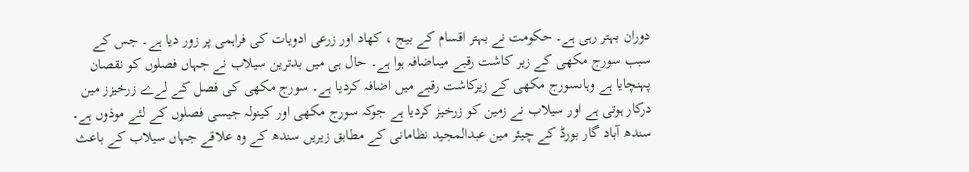دوران بہتر رہی ہے۔ حکومت نے بہتر اقسام کے بیج ، کھاد اور زرعی ادویات کی فراہمی پر زور دیا ہے۔ جس کے سبب سورج مکھی کے زیر کاشت رقبے میںاضافہ ہوا ہے۔ حال ہی میں بدترین سیلاب نے جہاں فصلوں کو نقصان پہنچایا ہے وہاںسورج مکھی کے زیرکاشت رقبے میں اضافہ کردیا ہے۔ سورج مکھی کی فصل کے لےے زرخیزز مین درکار ہوتی ہے اور سیلاب نے زمین کو زرخیز کردیا ہے جوکہ سورج مکھی اور کینولہ جیسی فصلوں کے لئے موذوں ہے۔ سندھ آباد گار بورڈ کے چیئر مین عبدالمجید نظامانی کے مطابق زیریں سندھ کے وہ علاقے جہاں سیلاب کے باعث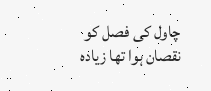چاول کی فصل کو نقصان ہوا تھا زیادہ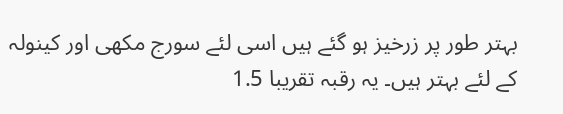بہتر طور پر زرخیز ہو گئے ہیں اسی لئے سورج مکھی اور کینولہ کے لئے بہتر ہیں۔ یہ رقبہ تقریبا 1.5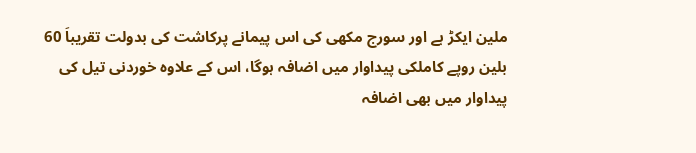ملین ایکڑ ہے اور سورج مکھی کی اس پیمانے پرکاشت کی بدولت تقریباَ 60 بلین روپے کاملکی پیداوار میں اضافہ ہوگا، اس کے علاوہ خوردنی تیل کی پیداوار میں بھی اضافہ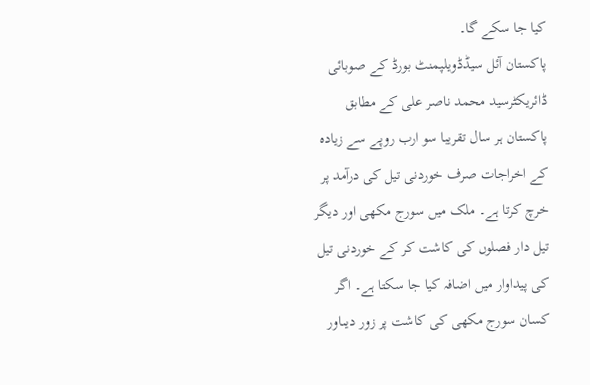کیا جا سکے گا۔
پاکستان آئل سیڈڈویلپمنٹ بورڈ کے صوبائی ڈائریکٹرسید محمد ناصر علی کے مطابق پاکستان ہر سال تقریبا سو ارب روپے سے زیادہ کے اخراجات صرف خوردنی تیل کی درآمد پر خرچ کرتا ہے۔ ملک میں سورج مکھی اور دیگر تیل دار فصلوں کی کاشت کر کے خوردنی تیل کی پیداوار میں اضافہ کیا جا سکتا ہے۔ اگر کسان سورج مکھی کی کاشت پر زور دیںاور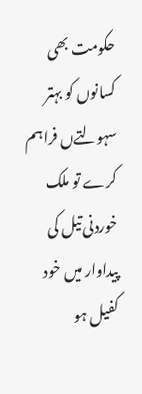حکومت بھی کسانوں کو بہتر سہولتےں فراہم کرے تو ملک خوردنی تیل کی پیداوار میں خود کفیل ہو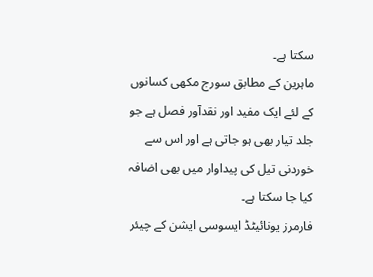سکتا ہے۔
ماہرین کے مطابق سورج مکھی کسانوں کے لئے ایک مفید اور نقدآور فصل ہے جو جلد تیار بھی ہو جاتی ہے اور اس سے خوردنی تیل کی پیداوار میں بھی اضافہ کیا جا سکتا ہے۔
فارمرز یونائیٹڈ ایسوسی ایشن کے چیئر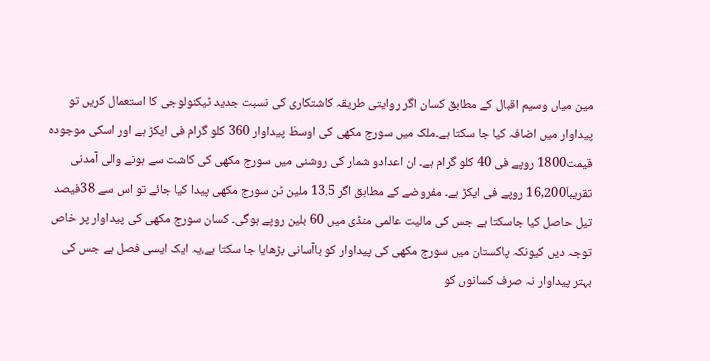مین میاں وسیم اقبال کے مطابق کسان اگر روایتی طریقہ کاشتکاری کی نسبت جدید ٹیکنولوجی کا استعمال کریں تو پیداوار میں اضافہ کیا جا سکتا ہے۔ملک میں سورج مکھی کی اوسطَ پیداوار 360 کلو گرام فی ایکڑ ہے اور اسکی موجودہ قیمت1800 روپے فی 40 کلو گرام ہے۔ ان اعدادو شمار کی روشنی میں سورج مکھی کی کاشت سے ہونے والی آمدنی تقریباَ16,200 روپے فی ایکڑ ہے۔ مفروضے کے مطابق اگر 13.5 ملین ٹن سورج مکھی پیدا کیا جائے تو اس سے 38فیصد تیل حاصل کیا جاسکتا ہے جس کی مالیت عالمی منڈی میں 60 بلین روپے ہوگی۔ کسان سورج مکھی کی پیداوار پر خاص توجہ دیں کیونکہ پاکستان میں سورج مکھی کی پیداوار کو باآسانی بڑھایا جا سکتا ہے،یہ ایک ایسی فصل ہے جس کی بہتر پیداوار نہ صرف کسانوں کو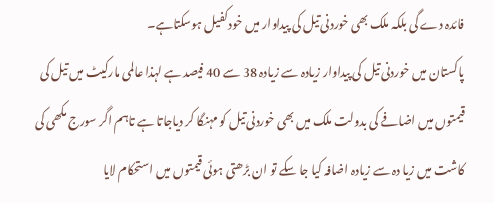فائدہ دے گی بلکہ ملک بھی خوردنی تیل کی پیداوار میں خودکفیل ہوسکتاہے۔
پاکستان میں خوردنی تیل کی پیداوار زیادہ سے زیادہ 38 سے 40 فیصد ہے لہذا عالمی مارکیٹ میں تیل کی قیمتوں میں اضافے کی بدولت ملک میں بھی خوردنی تیل کو مہنگا کر دیاجاتا ہے تاہم اگر سورج مکھی کی کاشت میں زیا دہ سے زیادہ اضافہ کیا جا سکے تو ان بڑھتی ہوئی قیمتوں میں استحکام لایا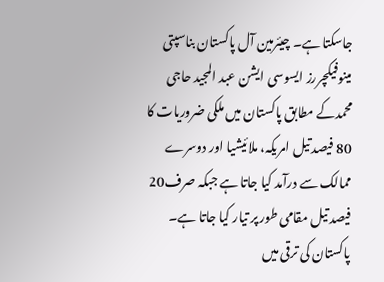جاسکتا ہے۔ چیئرمین آل پاکستان بناسپتی مینوفیکچررز ایسوسی ایشن عبد المجید حاجی محمدکے مطابق پاکستان میں ملکی ضروریات کا 80 فیصد تیل امریکہ، ملائیشیا اور دوسرے ممالک سے درآمد کیا جاتا ہے جبکہ صرف20 فیصد تیل مقامی طور پر تیار کیا جاتا ہے۔
پاکستان کی ترقی میں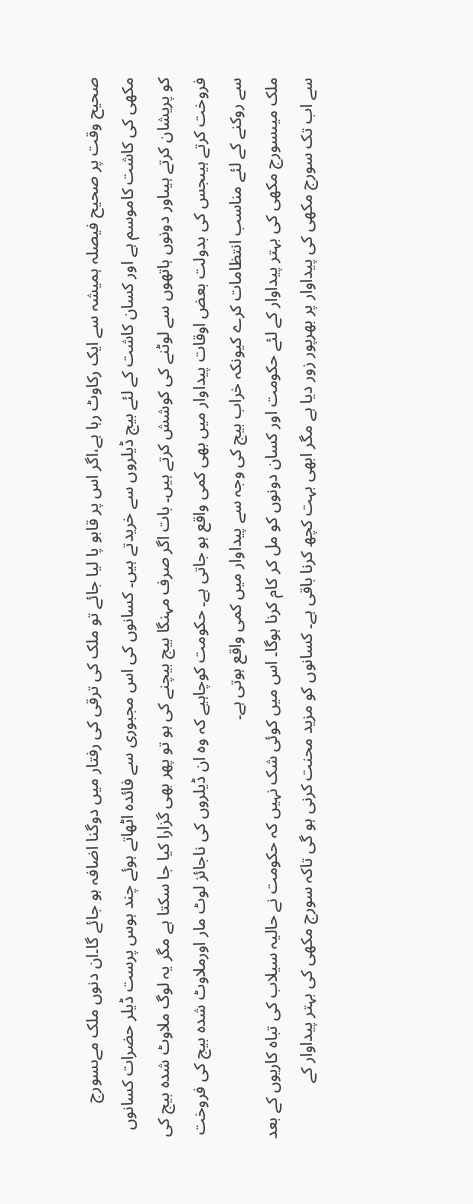صحیح وقت پر صحیح فیصلہ ہمیشہ سے ایک رکاوٹ رہا ہے،اگر اس پر قابو پا لیا جائے تو ملک کی ترقی کی رفتار میں دوگنا اضافہ ہو جائے گا۔ان دنوں ملک مےںسورج مکھی کی کاشت کاموسم ہے اور کسان کاشت کے لئے بیج ڈیلروں سے خریدتے ہیں۔ کسانوں کی اس مجبوری سے فائدہ اٹھاتے ہوئے چند ہوس پرست ڈیلر حضرات کسانوں کو پریشان کرتے ہیںاور دونوں ہاتھوں سے لوٹنے کی کوشش کرتے ہیں۔ بات اگر صرف مہنگا بیج بیچنے کی ہو تو پھر بھی گزارا کیا جا سکتا ہے مگر یہ لوگ ملاوٹ شدہ بیج کی فروخت کرتے ہیںجس کی بدولت بعض اوقات پیداوار میں بھی کمی واقع ہو جاتی ہے۔ حکومت کوچاہیے کہ وہ ان ڈیلروں کی ناجائز لوٹ مار اورملاوٹ شدہ بیج کی فروخت سے روکنے کے لئے مناسب انتظامات کرے کیونکہ خراب بیج کی وجہ سے پیداوار میں کمی واقع ہوتی ہے۔
ملک میںسورج مکھی کی بہتر پیداوار کے لئے حکومت اور کسان دونوں کو مل کر کام کرنا ہوگا۔ اس میں کوئی شک نہیں کہ حکومت نے حالیہ سیلاب کی تباہ کاریوں کے بعد سے اب تک سورج مکھی کی پیداوار پر بھرپور زور دیا ہے مگر ابھی بہت کچھ کرنا باقی ہے۔ کسانوں کو مزید محنت کرنی ہو گی تاکہ سورج مکھی کی بہتر پیداوار کے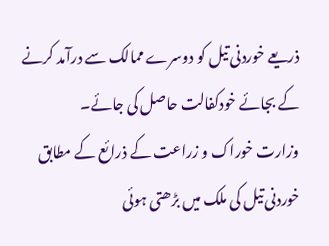ذریعے خوردنی تیل کو دوسرے ممالک سے درآمد کرنے کے بجائے خودکفالت حاصل کی جائے۔
وزارت خوراک و زراعت کے ذرائع کے مطابق خوردنی تیل کی ملک میں بڑھتی ہوئی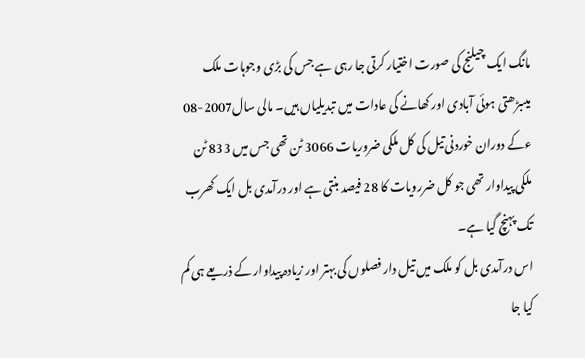مانگ ایک چیلنج کی صورت اختیار کرتی جا رہی ہے جس کی بڑی وجوہات ملک میںبڑھتی ہوئی آبادی اور کھانے کی عادات میں تبدیلیاں ہیں۔ مالی سال2007-08 ءکے دوران خوردنی تیل کی کل ملکی ضروریات 3066 ٹن تھی جس میں 833 ٹن ملکی پیداوار تھی جو کل ضررویات کا 28 فیصد بنتی ہے اور درآمدی بل ایک کھرب تک پہنچ گیا ہے۔
اس درآمدی بل کو ملک میں تیل دار فصلوں کی بہتر اور زیادہ پیداوار کے ذریعے ہی کم کیا جا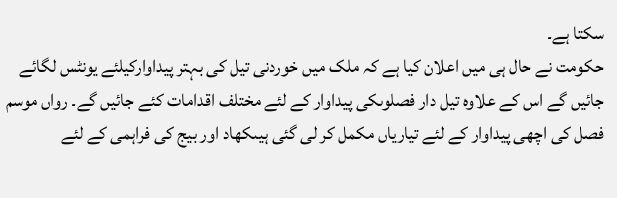سکتا ہے۔
حکومت نے حال ہی میں اعلان کیا ہے کہ ملک میں خوردنی تیل کی بہتر پیداوارکیلئے یونٹس لگائے جائیں گے اس کے علاوہ تیل دار فصلوںکی پیداوار کے لئے مختلف اقدامات کئے جائیں گے۔ رواں موسم فصل کی اچھی پیداوار کے لئے تیاریاں مکمل کر لی گئی ہیںکھاد اور بیج کی فراہمی کے لئے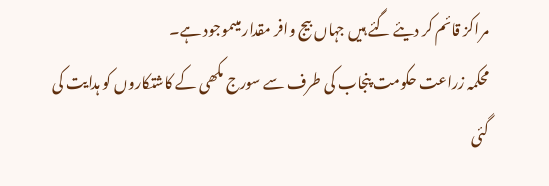مراکز قائم کر دیئے گئے ہیں جہاں بیج وافر مقدار میںموجود ہے۔
محکمہ زراعت حکومت پنجاب کی طرف سے سورج مکھی کے کاشتکاروں کو ہدایت کی گئی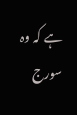ہے کہ وہ سورج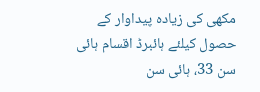مکھی کی زیادہ پیداوار کے حصول کیلئے ہائبرڈ اقسام ہائی سن 33، ہائی سن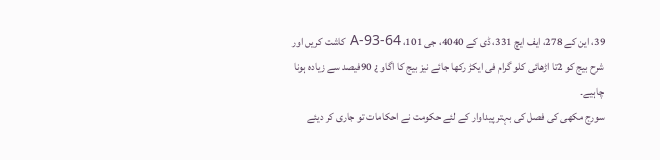39، این کے 278، ایف ایچ 331، ڈی کے 4040، جی 101، 64-A-93 کاشت کریں اور شرح بیج کو 2تا اڑھائی کلو گرام فی ایکڑ رکھا جائے نیز بیج کا اگاو ¿ 90فیصد سے زیادہ ہونا چاہیے۔
سورج مکھی کی فصل کی بہتر پیداوار کے لئے حکومت نے احکامات تو جاری کر دیئے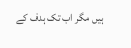ہیں مگر اب تک ہدف کے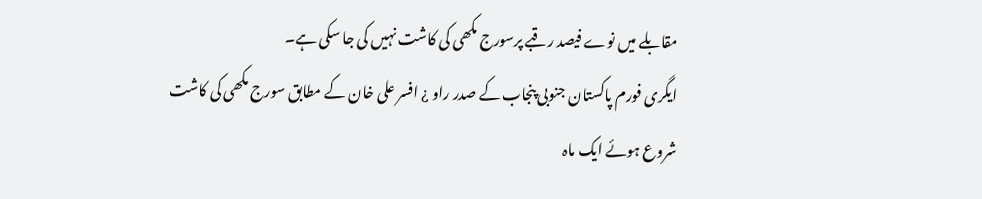مقابلے میں نوے فیصد رقبے پرسورج مکھی کی کاشت نہیں کی جا سکی ہے۔
ایگری فورم پاکستان جنوبی پنجاب کے صدر راو ¿ افسر علی خان کے مطابق سورج مکھی کی کاشت شروع ہوئے ایک ماہ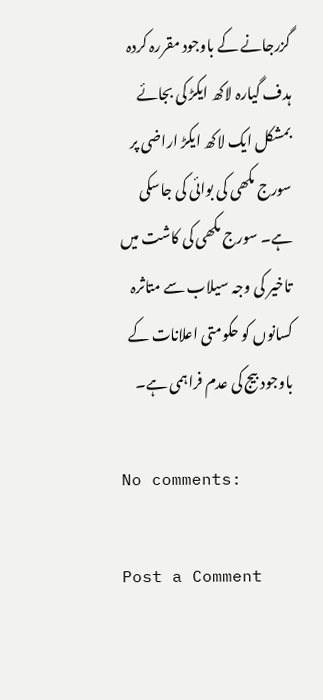گزرجانے کے باوجود مقررہ کردہ ہدف گیارہ لاکھ ایکڑ کی بجائے بمشکل ایک لاکھ ایکڑ اراضی پر سورج مکھی کی بوائی کی جاسکی ہے۔ سورج مکھی کی کاشت میں تاخیر کی وجہ سیلاب سے متاثرہ کسانوں کو حکومتی اعلانات کے باوجود بیج کی عدم فراہمی ہے۔

No comments:

Post a Comment